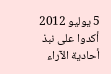5 يوليو 2012
أكدوا على نبذ أحادية الآراء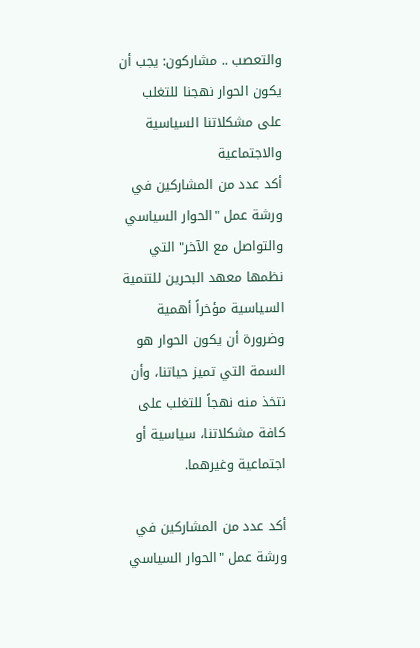والتعصب .. مشاركون: يجب أن يكون الحوار نهجنا للتغلب على مشكلاتنا السياسية والاجتماعية
أكد عدد من المشاركين في ورشة عمل "الحوار السياسي والتواصل مع الآخر" التي نظمها معهد البحرين للتنمية السياسية مؤخراً أهمية وضرورة أن يكون الحوار هو السمة التي تميز حياتنا، وأن نتخذ منه نهجاً للتغلب على كافة مشكلاتنا، سياسية أو اجتماعية وغيرهما.

أكد عدد من المشاركين في ورشة عمل "الحوار السياسي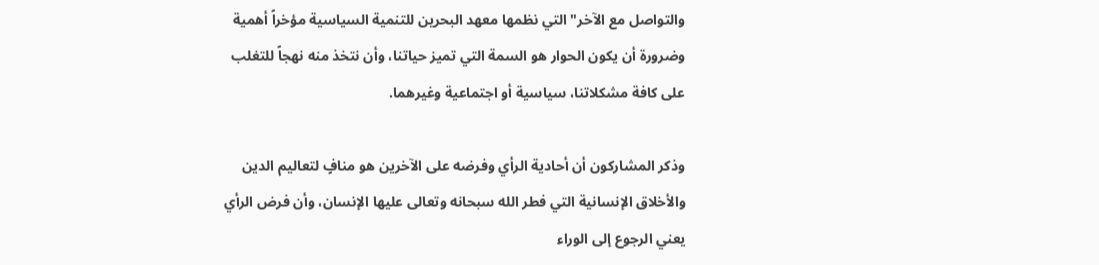والتواصل مع الآخر" التي نظمها معهد البحرين للتنمية السياسية مؤخراً أهمية وضرورة أن يكون الحوار هو السمة التي تميز حياتنا، وأن نتخذ منه نهجاً للتغلب على كافة مشكلاتنا، سياسية أو اجتماعية وغيرهما.

وذكر المشاركون أن أحادية الرأي وفرضه على الآخرين هو منافٍ لتعاليم الدين والأخلاق الإنسانية التي فطر الله سبحانه وتعالى عليها الإنسان، وأن فرض الرأي يعني الرجوع إلى الوراء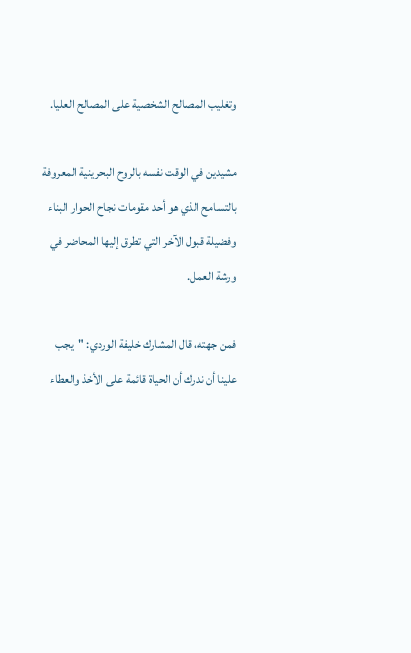وتغليب المصالح الشخصية على المصالح العليا.

مشيدين في الوقت نفسه بالروح البحرينية المعروفة بالتسامح الذي هو أحد مقومات نجاح الحوار البناء وفضيلة قبول الآخر التي تطرق إليها المحاضر في ورشة العمل.

فمن جهته، قال المشارك خليفة الوردي: "يجب علينا أن ندرك أن الحياة قائمة على الأخذ والعطاء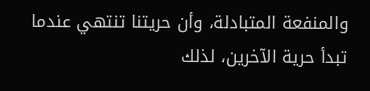والمنفعة المتبادلة، وأن حريتنا تنتهي عندما تبدأ حرية الآخرين، لذلك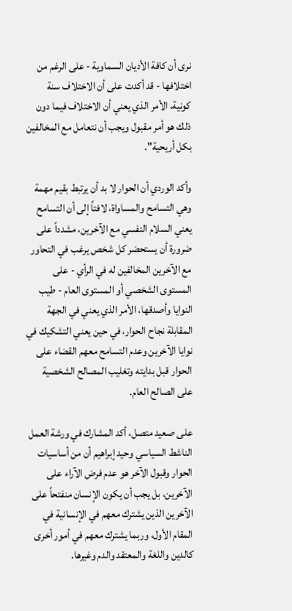نرى أن كافة الأديان السماوية - على الرغم من اختلافها - قد أكدت على أن الاختلاف سنة كونية، الأمر الذي يعني أن الاختلاف فيما دون ذلك هو أمر مقبول ويجب أن نتعامل مع المخالفين بكل أريحية".

وأكد الوردي أن الحوار لا بد أن يرتبط بقيم مهمة وهي التسامح والمساواة، لافتاً إلى أن التسامح يعني السلام النفسي مع الآخرين، مشدداً على ضرورة أن يستحضر كل شخص يرغب في التحاور مع الآخرين المخالفين له في الرأي - على المستوى الشخصي أو المستوى العام - طيب النوايا وأصدقها، الأمر الذي يعني في الجهة المقابلة نجاح الحوار، في حين يعني التشكيك في نوايا الآخرين وعدم التسامح معهم القضاء على الحوار قبل بدايته وتغليب المصالح الشخصية على الصالح العام.

على صعيد متصل، أكد المشارك في ورشة العمل الناشط السياسي وحيد إبراهيم أن من أساسيات الحوار وقبول الآخر هو عدم فرض الآراء على الآخرين، بل يجب أن يكون الإنسان منفتحاً على الآخرين الذين يشترك معهم في الإنسانية في المقام الأول، وربما يشترك معهم في أمور أخرى كالدين واللغة والمعتقد والدم وغيرها.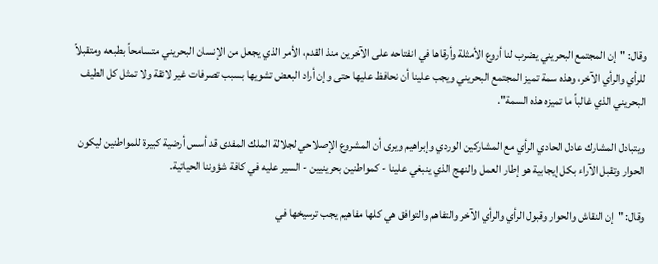وقال: "إن المجتمع البحريني يضرب لنا أروع الأمثلة وأرقاها في انفتاحه على الآخرين منذ القدم، الأمر الذي يجعل من الإنسان البحريني متسامحاً بطبعه ومتقبلاً للرأي والرأي الآخر، وهذه سمة تميز المجتمع البحريني ويجب علينا أن نحافظ عليها حتى وإن أراد البعض تشويها بسبب تصرفات غير لائقة ولا تمثل كل الطيف البحريني الذي غالباً ما تميزه هذه السمة".

ويتبادل المشارك عادل الحادي الرأي مع المشاركين الوردي وإبراهيم ويرى أن المشروع الإصلاحي لجلالة الملك المفدى قد أسس أرضية كبيرة للمواطنين ليكون الحوار وتقبل الآراء بكل إيجابية هو إطار العمل والنهج الذي ينبغي علينا - كمواطنين بحرينيين - السير عليه في كافة شؤوننا الحياتية.

وقال: "إن النقاش والحوار وقبول الرأي والرأي الآخر والتفاهم والتوافق هي كلها مفاهيم يجب ترسيخها في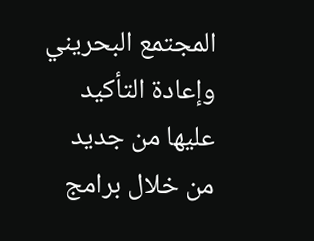المجتمع البحريني وإعادة التأكيد عليها من جديد من خلال برامج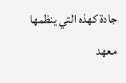جادة كهذه التي ينظمها معهد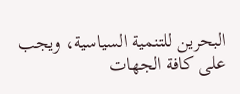البحرين للتنمية السياسية، ويجب على كافة الجهات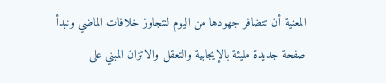المعنية أن تتضافر جهودها من اليوم لنتجاوز خلافات الماضي ونبدأ صفحة جديدة مليئة بالإيجابية والتعقل والاتزان المبني على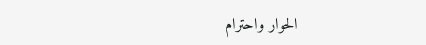الحوار واحترام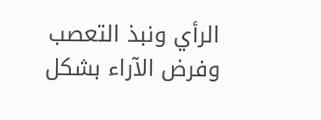الرأي ونبذ التعصب وفرض الآراء بشكل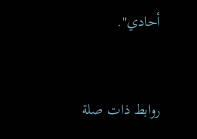أحادي".


روابط ذات صلة